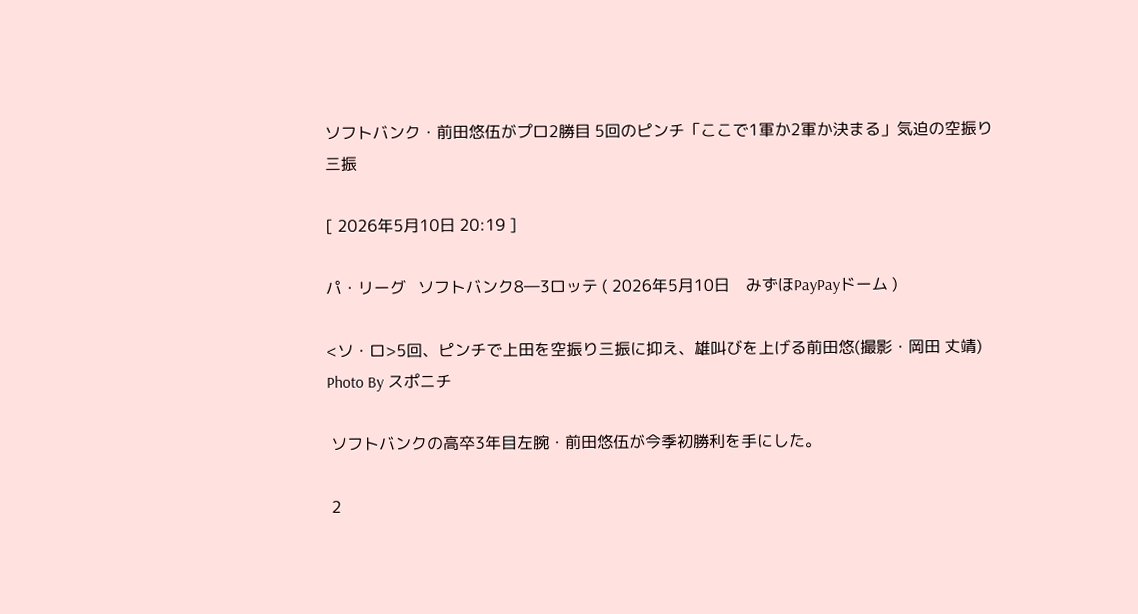ソフトバンク・前田悠伍がプロ2勝目 5回のピンチ「ここで1軍か2軍か決まる」気迫の空振り三振

[ 2026年5月10日 20:19 ]

パ・リーグ   ソフトバンク8―3ロッテ ( 2026年5月10日    みずほPayPayドーム )

<ソ・ロ>5回、ピンチで上田を空振り三振に抑え、雄叫びを上げる前田悠(撮影・岡田 丈靖)
Photo By スポニチ

 ソフトバンクの高卒3年目左腕・前田悠伍が今季初勝利を手にした。

 2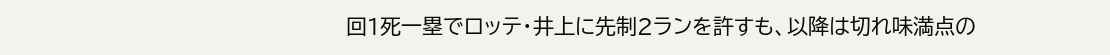回1死一塁でロッテ・井上に先制2ランを許すも、以降は切れ味満点の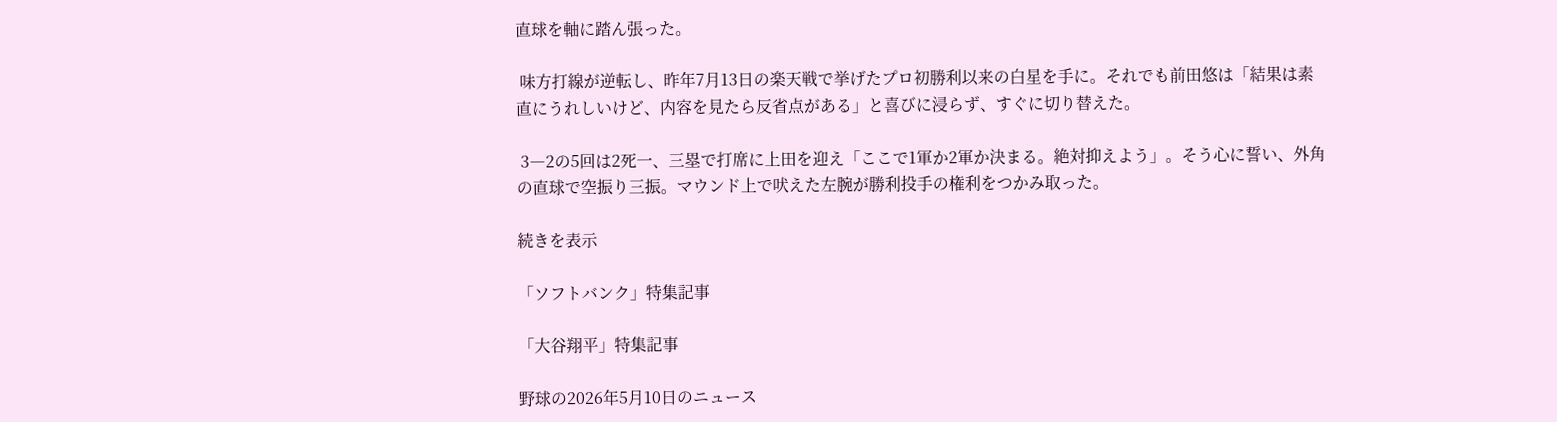直球を軸に踏ん張った。

 味方打線が逆転し、昨年7月13日の楽天戦で挙げたプロ初勝利以来の白星を手に。それでも前田悠は「結果は素直にうれしいけど、内容を見たら反省点がある」と喜びに浸らず、すぐに切り替えた。

 3―2の5回は2死一、三塁で打席に上田を迎え「ここで1軍か2軍か決まる。絶対抑えよう」。そう心に誓い、外角の直球で空振り三振。マウンド上で吠えた左腕が勝利投手の権利をつかみ取った。

続きを表示

「ソフトバンク」特集記事

「大谷翔平」特集記事

野球の2026年5月10日のニュース